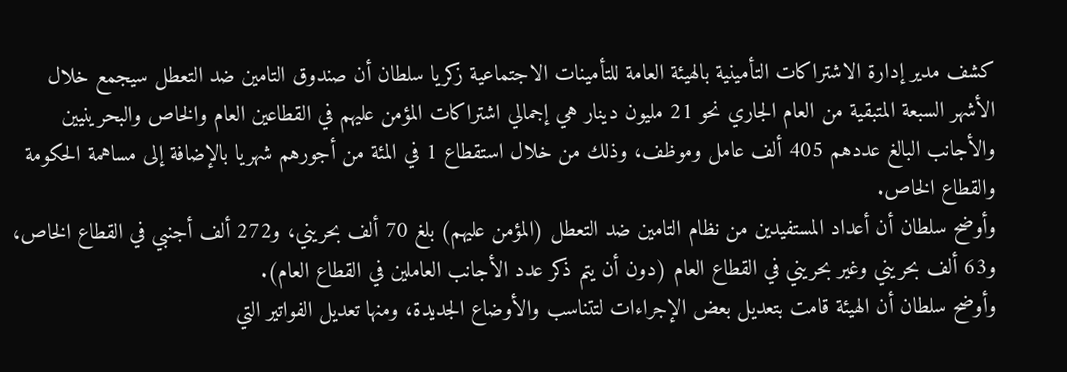كشف مدير إدارة الاشتراكات التأمينية بالهيئة العامة للتأمينات الاجتماعية زكريا سلطان أن صندوق التامين ضد التعطل سيجمع خلال الأشهر السبعة المتبقية من العام الجاري نحو 21 مليون دينار هي إجمالي اشتراكات المؤمن عليهم في القطاعين العام والخاص والبحرينيين والأجانب البالغ عددهم 405 ألف عامل وموظف، وذلك من خلال استقطاع 1 في المئة من أجورهم شهريا بالإضافة إلى مساهمة الحكومة والقطاع الخاص.
وأوضح سلطان أن أعداد المستفيدين من نظام التامين ضد التعطل (المؤمن عليهم) بلغ 70 ألف بحريني، و272 ألف أجنبي في القطاع الخاص، و63 ألف بحريني وغير بحريني في القطاع العام (دون أن يتم ذكر عدد الأجانب العاملين في القطاع العام).
وأوضح سلطان أن الهيئة قامت بتعديل بعض الإجراءات لتتناسب والأوضاع الجديدة، ومنها تعديل الفواتير التي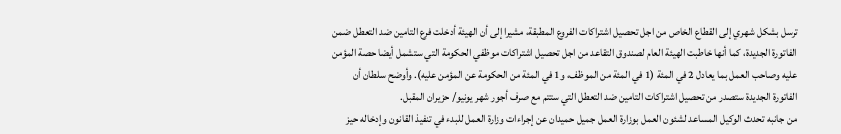ترسل بشكل شهري إلى القطاع الخاص من اجل تحصيل اشتراكات الفروع المطبقة، مشيرا إلى أن الهيئة أدخلت فرع التامين ضد التعطل ضمن الفاتورة الجديدة، كما أنها خاطبت الهيئة العام لصندوق التقاعد من اجل تحصيل اشتراكات موظفي الحكومة التي ستشمل أيضا حصة المؤمن عليه وصاحب العمل بما يعادل 2 في المئة (1 في المئة من الموظف، و1 في المئة من الحكومة عن المؤمن عليه). وأوضح سلطان أن الفاتورة الجديدة ستصدر من تحصيل اشتراكات التامين ضد التعطل التي ستتم مع صرف أجور شهر يونيو/ حزيران المقبل.
من جانبه تحدث الوكيل المساعد لشئون العمل بوزارة العمل جميل حميدان عن إجراءات وزارة العمل للبدء في تنفيذ القانون وإدخاله حيز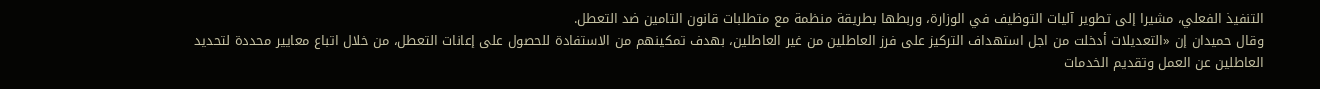التنفيذ الفعلي، مشيرا إلى تطوير آليات التوظيف في الوزارة، وربطها بطريقة منظمة مع متطلبات قانون التامين ضد التعطل.
وقال حميدان إن «التعديلات أدخلت من اجل استهداف التركيز على فرز العاطلين من غير العاطلين، بهدف تمكينهم من الاستفادة للحصول على إعانات التعطل، من خلال اتباع معايير محددة لتحديد العاطلين عن العمل وتقديم الخدمات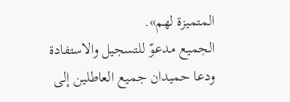المتميزة لهم».
الجميع مدعوّ للتسجيل والاستفادة
ودعا حميدان جميع العاطلين إلى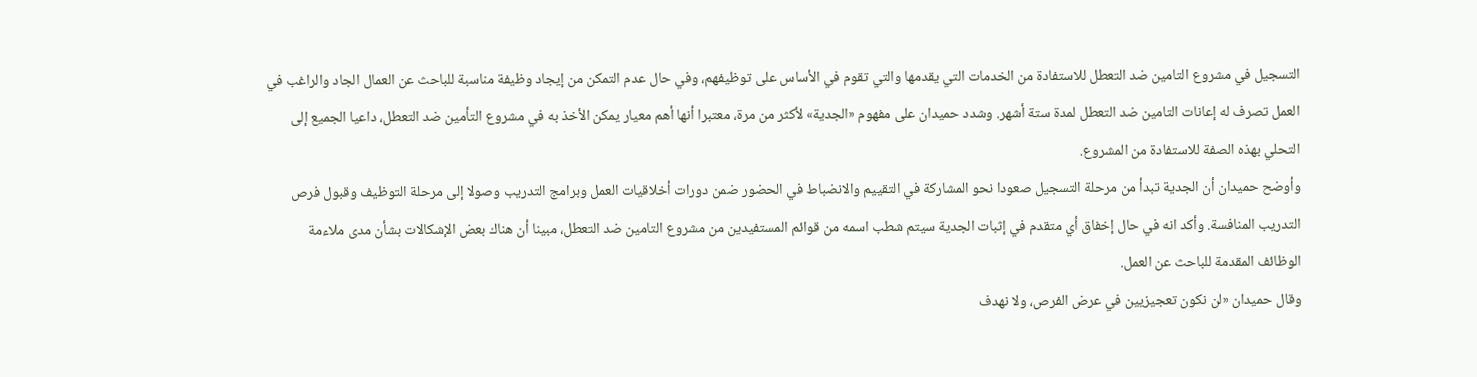التسجيل في مشروع التامين ضد التعطل للاستفادة من الخدمات التي يقدمها والتي تقوم في الأساس على توظيفهم، وفي حال عدم التمكن من إيجاد وظيفة مناسبة للباحث عن العمال الجاد والراغب في العمل تصرف له إعانات التامين ضد التعطل لمدة ستة أشهر. وشدد حميدان على مفهوم «الجدية» لأكثر من مرة، معتبرا أنها أهم معيار يمكن الأخذ به في مشروع التأمين ضد التعطل، داعيا الجميع إلى التحلي بهذه الصفة للاستفادة من المشروع.
وأوضح حميدان أن الجدية تبدأ من مرحلة التسجيل صعودا نحو المشاركة في التقييم والانضباط في الحضور ضمن دورات أخلاقيات العمل وبرامج التدريب وصولا إلى مرحلة التوظيف وقبول فرص التدريب المنافسة. وأكد انه في حال إخفاق أي متقدم في إثبات الجدية سيتم شطب اسمه من قوائم المستفيدين من مشروع التامين ضد التعطل، مبينا أن هناك بعض الإشكالات بشأن مدى ملاءمة الوظائف المقدمة للباحث عن العمل.
وقال حميدان «لن نكون تعجيزيين في عرض الفرص، ولا نهدف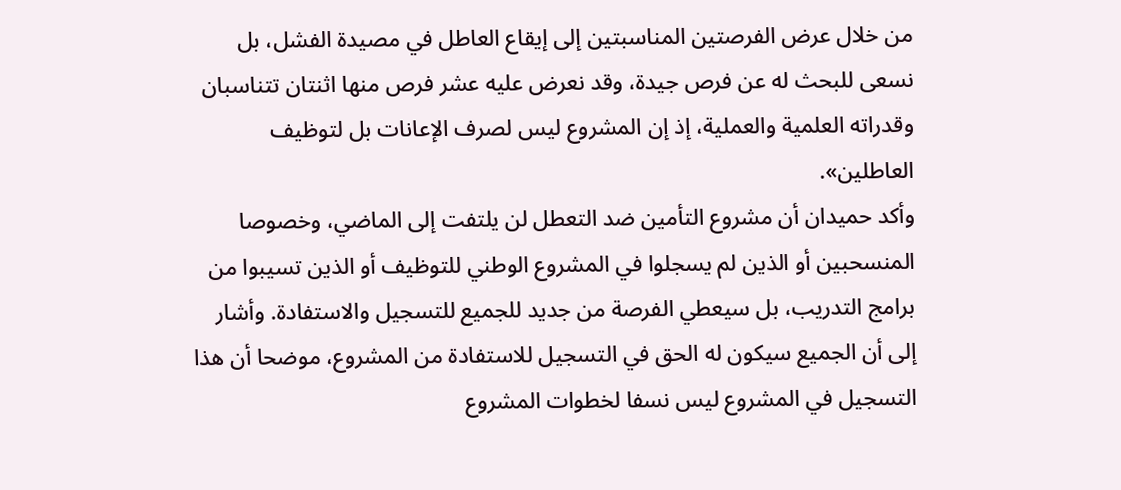من خلال عرض الفرصتين المناسبتين إلى إيقاع العاطل في مصيدة الفشل، بل نسعى للبحث له عن فرص جيدة، وقد نعرض عليه عشر فرص منها اثنتان تتناسبان وقدراته العلمية والعملية، إذ إن المشروع ليس لصرف الإعانات بل لتوظيف العاطلين».
وأكد حميدان أن مشروع التأمين ضد التعطل لن يلتفت إلى الماضي، وخصوصا المنسحبين أو الذين لم يسجلوا في المشروع الوطني للتوظيف أو الذين تسيبوا من برامج التدريب، بل سيعطي الفرصة من جديد للجميع للتسجيل والاستفادة. وأشار إلى أن الجميع سيكون له الحق في التسجيل للاستفادة من المشروع، موضحا أن هذا التسجيل في المشروع ليس نسفا لخطوات المشروع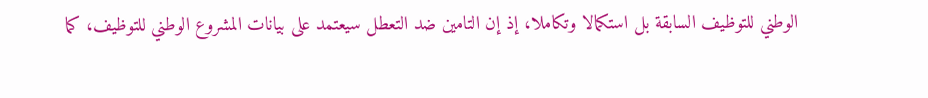الوطني للتوظيف السابقة بل استكمالا وتكاملا، إذ إن التامين ضد التعطل سيعتمد على بيانات المشروع الوطني للتوظيف، كما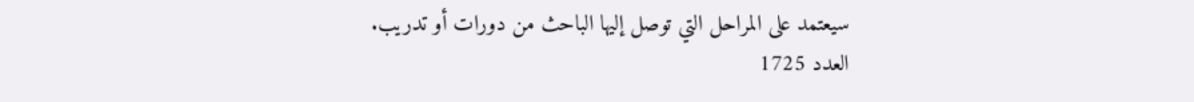سيعتمد على المراحل التي توصل إليها الباحث من دورات أو تدريب.
العدد 1725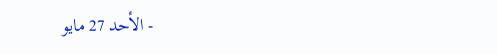- الأحد 27 مايو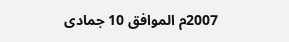2007م الموافق 10 جمادى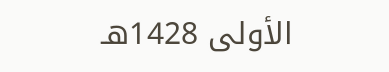الأولى 1428هـ